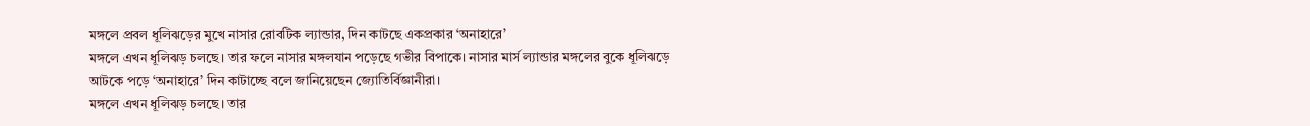মঙ্গলে প্রবল ধূলিঝড়ের মুখে নাসার রোবটিক ল্যান্ডার, দিন কাটছে একপ্রকার ‘অনাহারে’
মঙ্গলে এখন ধূলিঝড় চলছে। তার ফলে নাসার মঙ্গলযান পড়েছে গভীর বিপাকে। নাসার মার্স ল্যান্ডার মঙ্গলের বুকে ধূলিঝড়ে আটকে পড়ে ‘অনাহারে’ দিন কাটাচ্ছে বলে জানিয়েছেন জ্যোতির্বিজ্ঞানীরা।
মঙ্গলে এখন ধূলিঝড় চলছে। তার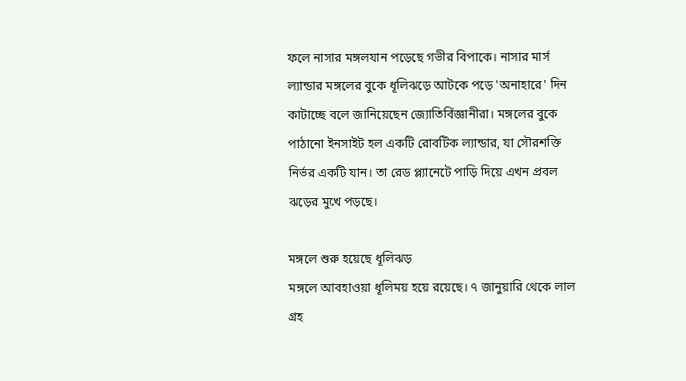ফলে নাসার মঙ্গলযান পড়েছে গভীর বিপাকে। নাসার মার্স ল্যান্ডার মঙ্গলের বুকে ধূলিঝড়ে আটকে পড়ে 'অনাহারে' দিন কাটাচ্ছে বলে জানিয়েছেন জ্যোতির্বিজ্ঞানীরা। মঙ্গলের বুকে পাঠানো ইনসাইট হল একটি রোবটিক ল্যান্ডার, যা সৌরশক্তি নির্ভর একটি যান। তা রেড প্ল্যানেটে পাড়ি দিয়ে এখন প্রবল ঝড়ের মুখে পড়ছে।

মঙ্গলে শুরু হয়েছে ধূলিঝড়
মঙ্গলে আবহাওয়া ধূলিময় হয়ে রয়েছে। ৭ জানুয়ারি থেকে লাল গ্রহ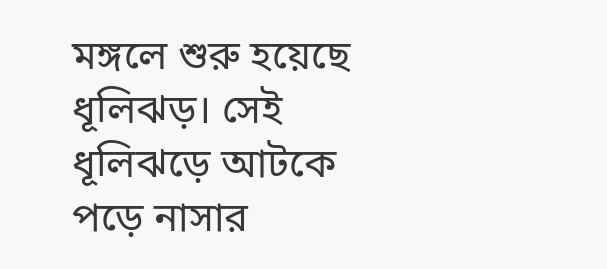মঙ্গলে শুরু হয়েছে ধূলিঝড়। সেই ধূলিঝড়ে আটকে পড়ে নাসার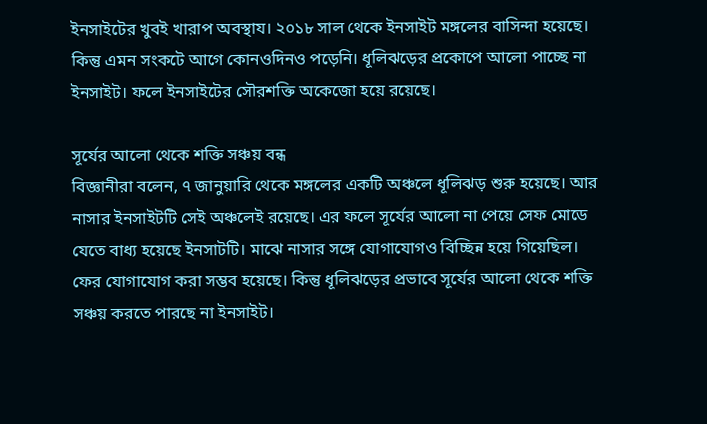ইনসাইটের খুবই খারাপ অবস্থায। ২০১৮ সাল থেকে ইনসাইট মঙ্গলের বাসিন্দা হয়েছে। কিন্তু এমন সংকটে আগে কোনওদিনও পড়েনি। ধূলিঝড়ের প্রকোপে আলো পাচ্ছে না ইনসাইট। ফলে ইনসাইটের সৌরশক্তি অকেজো হয়ে রয়েছে।

সূর্যের আলো থেকে শক্তি সঞ্চয় বন্ধ
বিজ্ঞানীরা বলেন, ৭ জানুয়ারি থেকে মঙ্গলের একটি অঞ্চলে ধূলিঝড় শুরু হয়েছে। আর নাসার ইনসাইটটি সেই অঞ্চলেই রয়েছে। এর ফলে সূর্যের আলো না পেয়ে সেফ মোডে যেতে বাধ্য হয়েছে ইনসাটটি। মাঝে নাসার সঙ্গে যোগাযোগও বিচ্ছিন্ন হয়ে গিয়েছিল। ফের যোগাযোগ করা সম্ভব হয়েছে। কিন্তু ধূলিঝড়ের প্রভাবে সূর্যের আলো থেকে শক্তি সঞ্চয় করতে পারছে না ইনসাইট।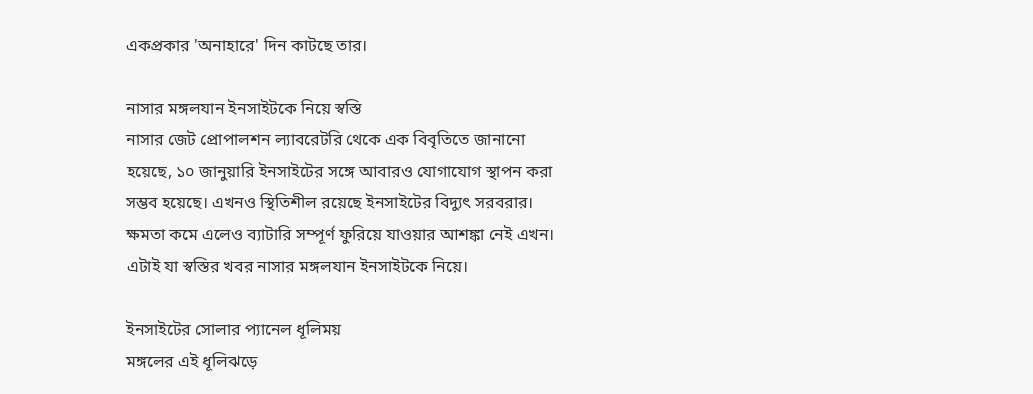একপ্রকার 'অনাহারে' দিন কাটছে তার।

নাসার মঙ্গলযান ইনসাইটকে নিয়ে স্বস্তি
নাসার জেট প্রোপালশন ল্যাবরেটরি থেকে এক বিবৃতিতে জানানো হয়েছে, ১০ জানুয়ারি ইনসাইটের সঙ্গে আবারও যোগাযোগ স্থাপন করা সম্ভব হয়েছে। এখনও স্থিতিশীল রয়েছে ইনসাইটের বিদ্যুৎ সরবরার। ক্ষমতা কমে এলেও ব্যাটারি সম্পূর্ণ ফুরিয়ে যাওয়ার আশঙ্কা নেই এখন। এটাই যা স্বস্তির খবর নাসার মঙ্গলযান ইনসাইটকে নিয়ে।

ইনসাইটের সোলার প্যানেল ধূলিময়
মঙ্গলের এই ধূলিঝড়ে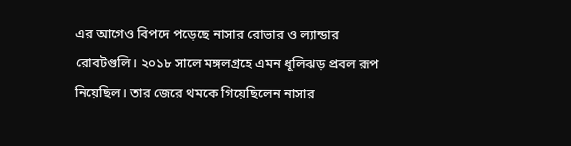এর আগেও বিপদে পড়েছে নাসার রোভার ও ল্যান্ডার রোবটগুলি। ২০১৮ সালে মঙ্গলগ্রহে এমন ধূলিঝড় প্রবল রূপ নিয়েছিল। তার জেরে থমকে গিয়েছিলেন নাসার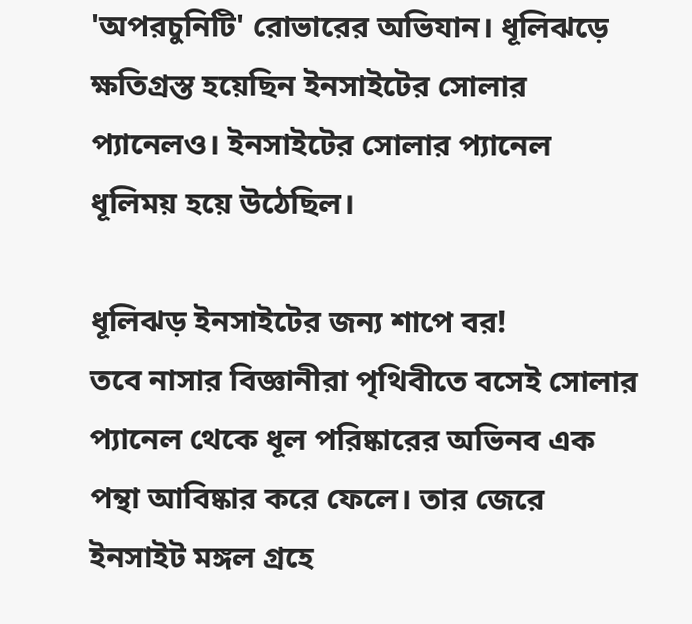'অপরচুনিটি' রোভারের অভিযান। ধূলিঝড়ে ক্ষতিগ্রস্ত হয়েছিন ইনসাইটের সোলার প্যানেলও। ইনসাইটের সোলার প্যানেল ধূলিময় হয়ে উঠেছিল।

ধূলিঝড় ইনসাইটের জন্য শাপে বর!
তবে নাসার বিজ্ঞানীরা পৃথিবীতে বসেই সোলার প্যানেল থেকে ধূল পরিষ্কারের অভিনব এক পন্থা আবিষ্কার করে ফেলে। তার জেরে ইনসাইট মঙ্গল গ্রহে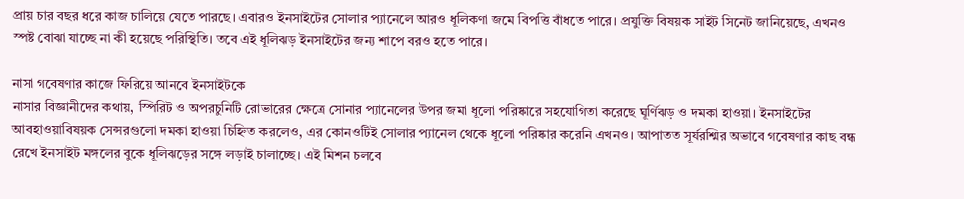প্রায় চার বছর ধরে কাজ চালিয়ে যেতে পারছে। এবারও ইনসাইটের সোলার প্যানেলে আরও ধূলিকণা জমে বিপত্তি বাঁধতে পারে। প্রযুক্তি বিষয়ক সাইট সিনেট জানিয়েছে, এখনও স্পষ্ট বোঝা যাচ্ছে না কী হয়েছে পরিস্থিতি। তবে এই ধূলিঝড় ইনসাইটের জন্য শাপে বরও হতে পারে।

নাসা গবেষণার কাজে ফিরিয়ে আনবে ইনসাইটকে
নাসার বিজ্ঞানীদের কথায়, স্পিরিট ও অপরচুনিটি রোভারের ক্ষেত্রে সোনার প্যানেলের উপর জমা ধূলো পরিষ্কারে সহযোগিতা করেছে ঘূর্ণিঝড় ও দমকা হাওয়া। ইনসাইটের আবহাওয়াবিষয়ক সেন্সরগুলো দমকা হাওয়া চিহ্নিত করলেও, এর কোনওটিই সোলার প্যানেল থেকে ধূলো পরিষ্কার করেনি এখনও। আপাতত সূর্যরশ্মির অভাবে গবেষণার কাছ বন্ধ রেখে ইনসাইট মঙ্গলের বুকে ধূলিঝড়ের সঙ্গে লড়াই চালাচ্ছে। এই মিশন চলবে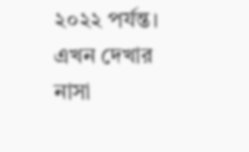২০২২ পর্যন্ত। এখন দেখার নাসা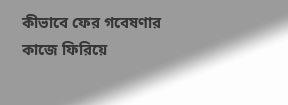কীভাবে ফের গবেষণার কাজে ফিরিয়ে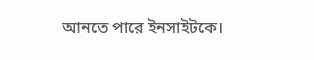আনতে পারে ইনসাইটকে।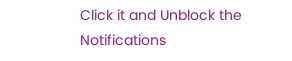Click it and Unblock the Notifications